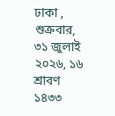ঢাকা , শুক্রবার, ৩১ জুলাই ২০২৬, ১৬ শ্রাবণ ১৪৩৩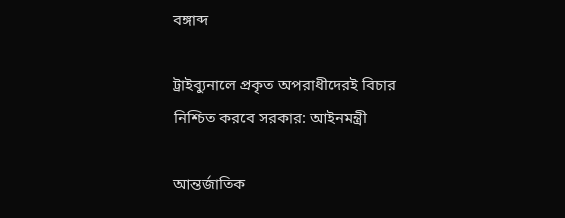বঙ্গাব্দ

ট্রাইব্যুনালে প্রকৃত অপরাধীদেরই বিচার নিশ্চিত করবে সরকার: আইনমন্ত্রী

আন্তর্জাতিক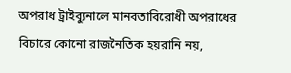অপরাধ ট্রাইব্যুনালে মানবতাবিরোধী অপরাধের বিচারে কোনো রাজনৈতিক হয়রানি নয়,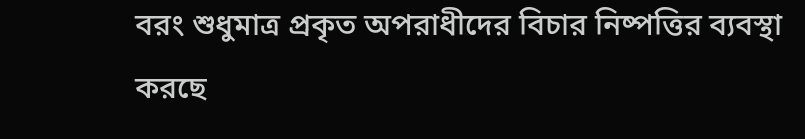বরং শুধুমাত্র প্রকৃত অপরাধীদের বিচার নিষ্পত্তির ব্যবস্থা করছে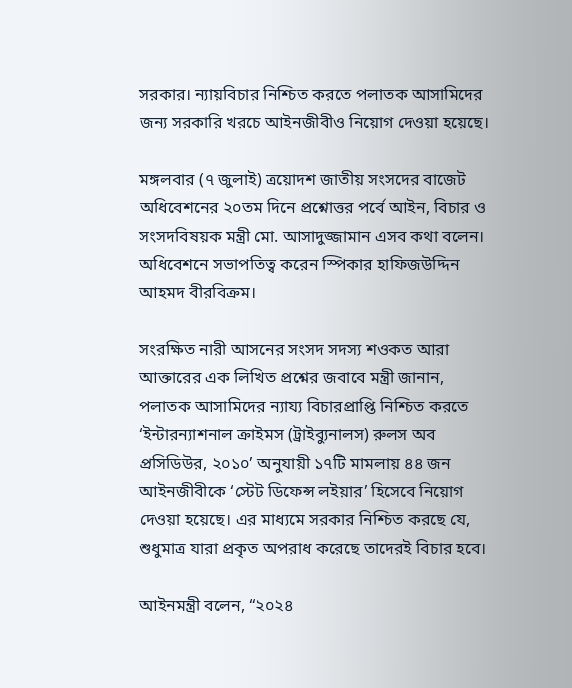সরকার। ন্যায়বিচার নিশ্চিত করতে পলাতক আসামিদের জন্য সরকারি খরচে আইনজীবীও নিয়োগ দেওয়া হয়েছে।

মঙ্গলবার (৭ জুলাই) ত্রয়োদশ জাতীয় সংসদের বাজেট অধিবেশনের ২০তম দিনে প্রশ্নোত্তর পর্বে আইন, বিচার ও সংসদবিষয়ক মন্ত্রী মো. আসাদুজ্জামান এসব কথা বলেন। অধিবেশনে সভাপতিত্ব করেন স্পিকার হাফিজউদ্দিন আহমদ বীরবিক্রম।

সংরক্ষিত নারী আসনের সংসদ সদস্য শওকত আরা আক্তারের এক লিখিত প্রশ্নের জবাবে মন্ত্রী জানান, পলাতক আসামিদের ন্যায্য বিচারপ্রাপ্তি নিশ্চিত করতে ‘ইন্টারন্যাশনাল ক্রাইমস (ট্রাইব্যুনালস) রুলস অব প্রসিডিউর, ২০১০’ অনুযায়ী ১৭টি মামলায় ৪৪ জন আইনজীবীকে ‘স্টেট ডিফেন্স লইয়ার’ হিসেবে নিয়োগ দেওয়া হয়েছে। এর মাধ্যমে সরকার নিশ্চিত করছে যে, শুধুমাত্র যারা প্রকৃত অপরাধ করেছে তাদেরই বিচার হবে।

আইনমন্ত্রী বলেন, “২০২৪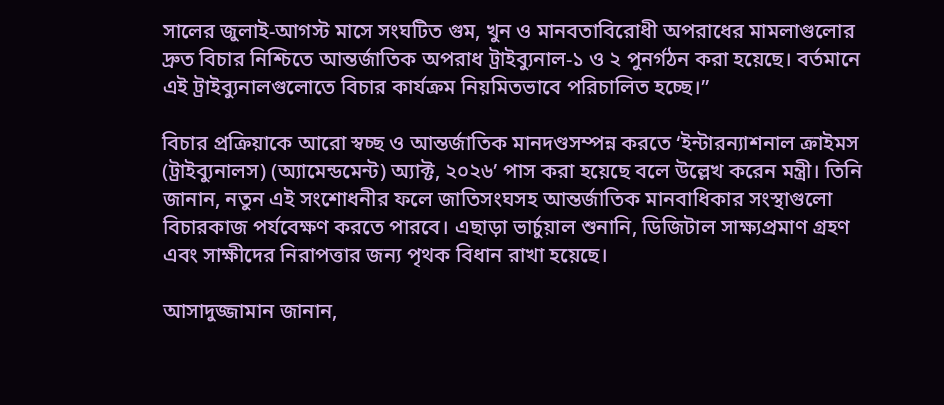সালের জুলাই-আগস্ট মাসে সংঘটিত গুম, খুন ও মানবতাবিরোধী অপরাধের মামলাগুলোর দ্রুত বিচার নিশ্চিতে আন্তর্জাতিক অপরাধ ট্রাইব্যুনাল-১ ও ২ পুনর্গঠন করা হয়েছে। বর্তমানে এই ট্রাইব্যুনালগুলোতে বিচার কার্যক্রম নিয়মিতভাবে পরিচালিত হচ্ছে।”

বিচার প্রক্রিয়াকে আরো স্বচ্ছ ও আন্তর্জাতিক মানদণ্ডসম্পন্ন করতে ‘ইন্টারন্যাশনাল ক্রাইমস (ট্রাইব্যুনালস) (অ্যামেন্ডমেন্ট) অ্যাক্ট, ২০২৬’ পাস করা হয়েছে বলে উল্লেখ করেন মন্ত্রী। তিনি জানান, নতুন এই সংশোধনীর ফলে জাতিসংঘসহ আন্তর্জাতিক মানবাধিকার সংস্থাগুলো বিচারকাজ পর্যবেক্ষণ করতে পারবে। এছাড়া ভার্চুয়াল শুনানি, ডিজিটাল সাক্ষ্যপ্রমাণ গ্রহণ এবং সাক্ষীদের নিরাপত্তার জন্য পৃথক বিধান রাখা হয়েছে।

আসাদুজ্জামান জানান,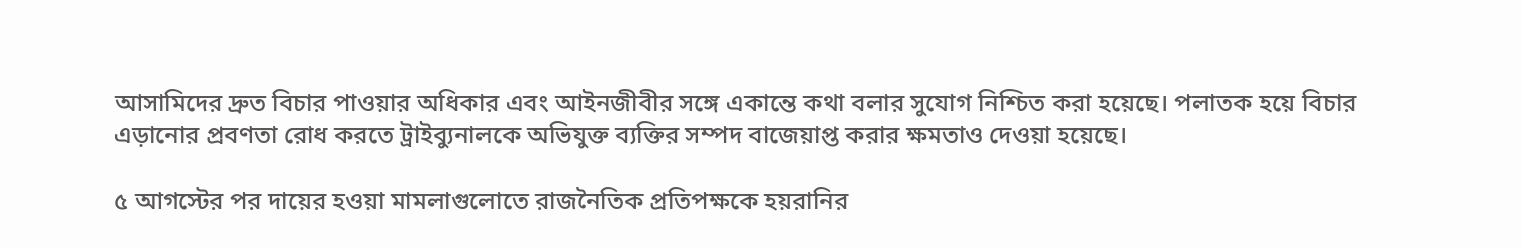আসামিদের দ্রুত বিচার পাওয়ার অধিকার এবং আইনজীবীর সঙ্গে একান্তে কথা বলার সুযোগ নিশ্চিত করা হয়েছে। পলাতক হয়ে বিচার এড়ানোর প্রবণতা রোধ করতে ট্রাইব্যুনালকে অভিযুক্ত ব্যক্তির সম্পদ বাজেয়াপ্ত করার ক্ষমতাও দেওয়া হয়েছে।

৫ আগস্টের পর দায়ের হওয়া মামলাগুলোতে রাজনৈতিক প্রতিপক্ষকে হয়রানির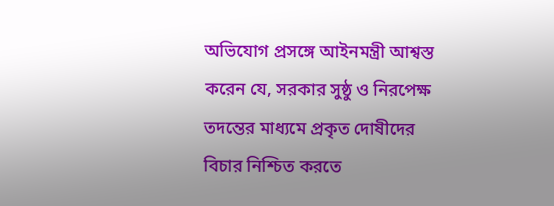অভিযোগ প্রসঙ্গে আইনমন্ত্রী আশ্বস্ত করেন যে, সরকার সুষ্ঠু ও নিরপেক্ষ তদন্তের মাধ্যমে প্রকৃত দোষীদের বিচার নিশ্চিত করতে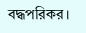বদ্ধপরিকর।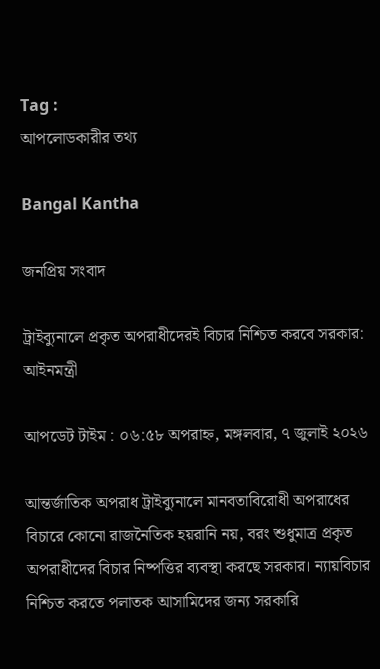Tag :
আপলোডকারীর তথ্য

Bangal Kantha

জনপ্রিয় সংবাদ

ট্রাইব্যুনালে প্রকৃত অপরাধীদেরই বিচার নিশ্চিত করবে সরকার: আইনমন্ত্রী

আপডেট টাইম : ০৬:৫৮ অপরাহ্ন, মঙ্গলবার, ৭ জুলাই ২০২৬

আন্তর্জাতিক অপরাধ ট্রাইব্যুনালে মানবতাবিরোধী অপরাধের বিচারে কোনো রাজনৈতিক হয়রানি নয়, বরং শুধুমাত্র প্রকৃত অপরাধীদের বিচার নিষ্পত্তির ব্যবস্থা করছে সরকার। ন্যায়বিচার নিশ্চিত করতে পলাতক আসামিদের জন্য সরকারি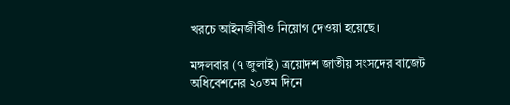খরচে আইনজীবীও নিয়োগ দেওয়া হয়েছে।

মঙ্গলবার (৭ জুলাই) ত্রয়োদশ জাতীয় সংসদের বাজেট অধিবেশনের ২০তম দিনে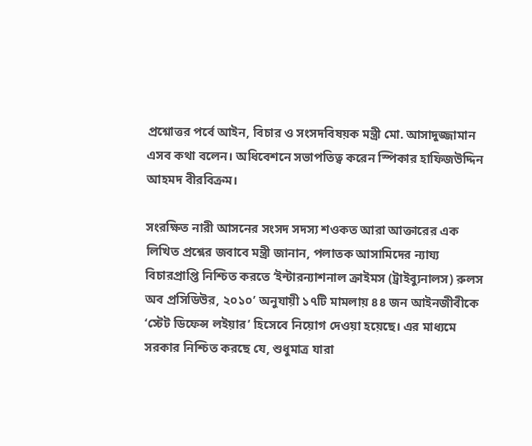প্রশ্নোত্তর পর্বে আইন, বিচার ও সংসদবিষয়ক মন্ত্রী মো. আসাদুজ্জামান এসব কথা বলেন। অধিবেশনে সভাপতিত্ব করেন স্পিকার হাফিজউদ্দিন আহমদ বীরবিক্রম।

সংরক্ষিত নারী আসনের সংসদ সদস্য শওকত আরা আক্তারের এক লিখিত প্রশ্নের জবাবে মন্ত্রী জানান, পলাতক আসামিদের ন্যায্য বিচারপ্রাপ্তি নিশ্চিত করতে ‘ইন্টারন্যাশনাল ক্রাইমস (ট্রাইব্যুনালস) রুলস অব প্রসিডিউর, ২০১০’ অনুযায়ী ১৭টি মামলায় ৪৪ জন আইনজীবীকে ‘স্টেট ডিফেন্স লইয়ার’ হিসেবে নিয়োগ দেওয়া হয়েছে। এর মাধ্যমে সরকার নিশ্চিত করছে যে, শুধুমাত্র যারা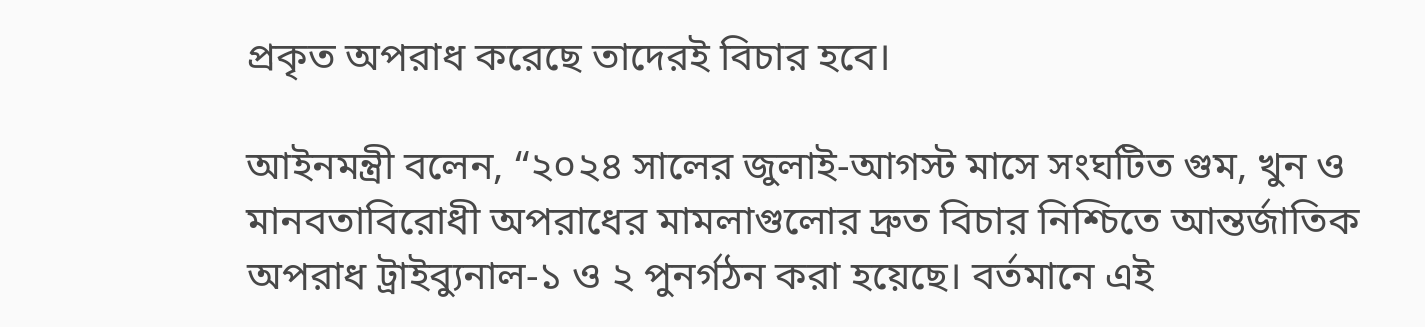প্রকৃত অপরাধ করেছে তাদেরই বিচার হবে।

আইনমন্ত্রী বলেন, “২০২৪ সালের জুলাই-আগস্ট মাসে সংঘটিত গুম, খুন ও মানবতাবিরোধী অপরাধের মামলাগুলোর দ্রুত বিচার নিশ্চিতে আন্তর্জাতিক অপরাধ ট্রাইব্যুনাল-১ ও ২ পুনর্গঠন করা হয়েছে। বর্তমানে এই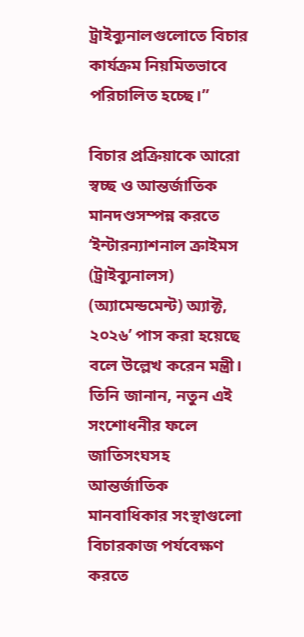ট্রাইব্যুনালগুলোতে বিচার কার্যক্রম নিয়মিতভাবে পরিচালিত হচ্ছে।”

বিচার প্রক্রিয়াকে আরো স্বচ্ছ ও আন্তর্জাতিক মানদণ্ডসম্পন্ন করতে ‘ইন্টারন্যাশনাল ক্রাইমস (ট্রাইব্যুনালস) (অ্যামেন্ডমেন্ট) অ্যাক্ট, ২০২৬’ পাস করা হয়েছে বলে উল্লেখ করেন মন্ত্রী। তিনি জানান, নতুন এই সংশোধনীর ফলে জাতিসংঘসহ আন্তর্জাতিক মানবাধিকার সংস্থাগুলো বিচারকাজ পর্যবেক্ষণ করতে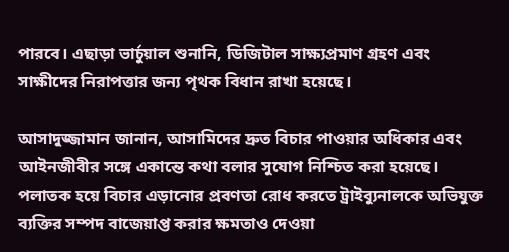পারবে। এছাড়া ভার্চুয়াল শুনানি, ডিজিটাল সাক্ষ্যপ্রমাণ গ্রহণ এবং সাক্ষীদের নিরাপত্তার জন্য পৃথক বিধান রাখা হয়েছে।

আসাদুজ্জামান জানান, আসামিদের দ্রুত বিচার পাওয়ার অধিকার এবং আইনজীবীর সঙ্গে একান্তে কথা বলার সুযোগ নিশ্চিত করা হয়েছে। পলাতক হয়ে বিচার এড়ানোর প্রবণতা রোধ করতে ট্রাইব্যুনালকে অভিযুক্ত ব্যক্তির সম্পদ বাজেয়াপ্ত করার ক্ষমতাও দেওয়া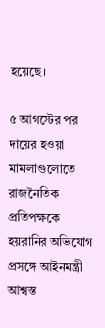হয়েছে।

৫ আগস্টের পর দায়ের হওয়া মামলাগুলোতে রাজনৈতিক প্রতিপক্ষকে হয়রানির অভিযোগ প্রসঙ্গে আইনমন্ত্রী আশ্বস্ত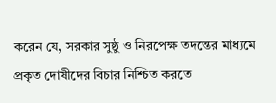করেন যে, সরকার সুষ্ঠু ও নিরপেক্ষ তদন্তের মাধ্যমে প্রকৃত দোষীদের বিচার নিশ্চিত করতে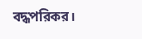বদ্ধপরিকর।